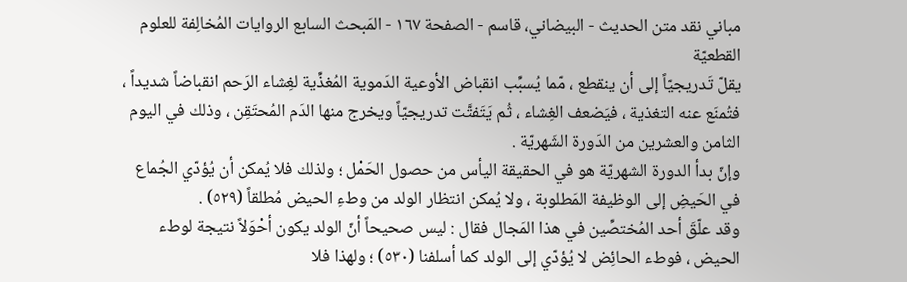مباني نقد متن الحديث - البيضاني، قاسم - الصفحة ١٦٧ - المَبحث السابع الروايات المُخالِفة للعلوم القطعيّة
يقلّ تَدريجيّاً إلى أن ينقطع ، مّما يُسبِّب انقباض الأوعية الدَموية المُغذِّية لغِشاء الرَحم انقباضاً شديداً ، فتُمنَع عنه التغذية ، فيَضعف الغِشاء ، ثُم يَتَفتَّت تدريجيّاً ويخرج منها الدَم المُحتَقِن ، وذلك في اليوم الثامن والعشرين من الدَورة الشَهريّة .
وإنّ بدأ الدورة الشهريّة هو في الحقيقة اليأس من حصول الحَمْل ؛ ولذلك فلا يُمكن أن يُؤدّي الجُماع في الحَيضِ إلى الوظيفة المَطلوبة ، ولا يُمكن انتظار الولد من وطءِ الحيض مُطلقاً (٥٢٩) .
وقد علّقَ أحد المُختصِّين في هذا المَجال فقال : ليس صحيحاً أنّ الولد يكون أحْوَلاً نتيجة لوطء الحيض ، فوطء الحائِض لا يُؤدّي إلى الولد كما أسلفنا (٥٣٠) ؛ ولهذا فلا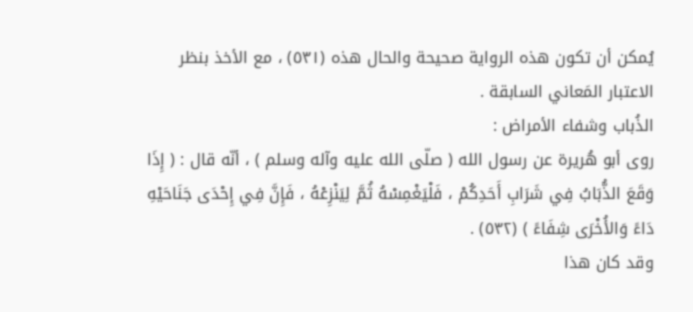يُمكن أن تكون هذه الرواية صحيحة والحال هذه (٥٣١) ، مع الأخذ بنظر الاعتبار المَعاني السابقة .
الذُباب وشفاء الأمراض :
روى أبو هُريرة عن رسول الله ( صلّى الله عليه وآله وسلم ) ، أنّه قال : ( إِذَا وَقَعَ الذُّبَابُ فِي شَرَابِ أَحَدِكُمْ ، فَلْيَغْمِسْهُ ثُمَّ لِيَنْزِعْهُ ، فَإِنَّ فِي إِحْدَى جَنَاحَيْهِ دَاءً وَالأُخْرَى شِفَاءً ) (٥٣٢) .
وقد كان هذا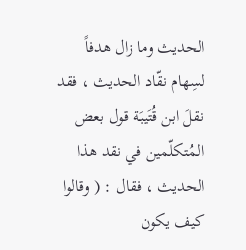الحديث وما زال هدفاً لسِهام نقّاد الحديث ، فقد نقلَ ابن قُتَيبَة قول بعض المُتكلّمين في نقد هذا الحديث ، فقال : ( وقالوا كيف يكون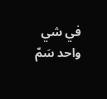في شي واحد سَمّ